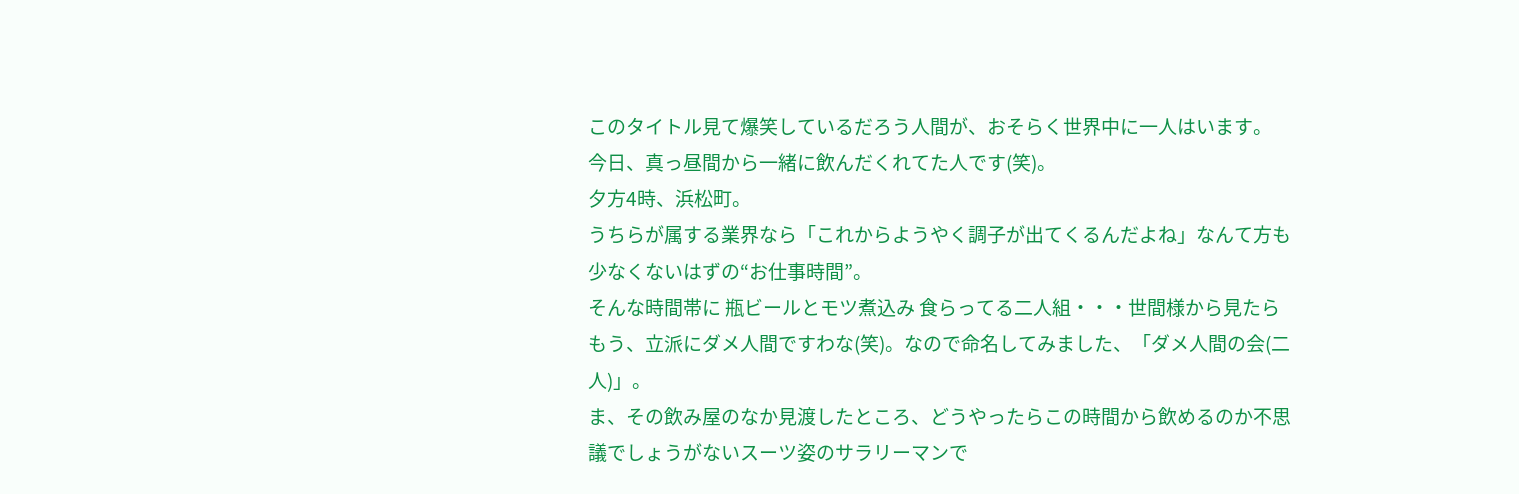このタイトル見て爆笑しているだろう人間が、おそらく世界中に一人はいます。
今日、真っ昼間から一緒に飲んだくれてた人です(笑)。
夕方4時、浜松町。
うちらが属する業界なら「これからようやく調子が出てくるんだよね」なんて方も少なくないはずの“お仕事時間”。
そんな時間帯に 瓶ビールとモツ煮込み 食らってる二人組・・・世間様から見たらもう、立派にダメ人間ですわな(笑)。なので命名してみました、「ダメ人間の会(二人)」。
ま、その飲み屋のなか見渡したところ、どうやったらこの時間から飲めるのか不思議でしょうがないスーツ姿のサラリーマンで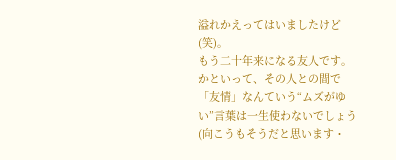溢れかえってはいましたけど(笑)。
もう二十年来になる友人です。
かといって、その人との間で「友情」なんていう“ムズがゆい”言葉は一生使わないでしょう(向こうもそうだと思います・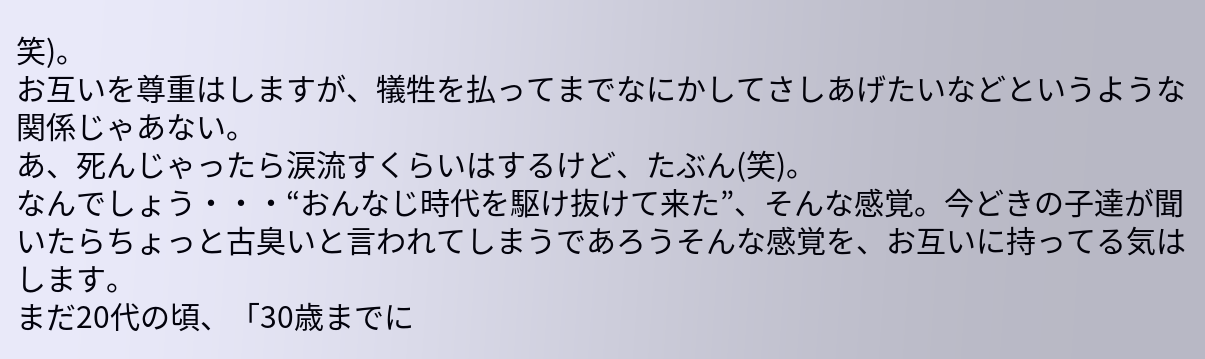笑)。
お互いを尊重はしますが、犠牲を払ってまでなにかしてさしあげたいなどというような関係じゃあない。
あ、死んじゃったら涙流すくらいはするけど、たぶん(笑)。
なんでしょう・・・“おんなじ時代を駆け抜けて来た”、そんな感覚。今どきの子達が聞いたらちょっと古臭いと言われてしまうであろうそんな感覚を、お互いに持ってる気はします。
まだ20代の頃、「30歳までに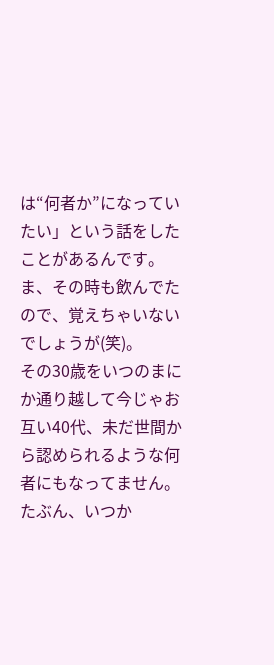は“何者か”になっていたい」という話をしたことがあるんです。ま、その時も飲んでたので、覚えちゃいないでしょうが(笑)。
その30歳をいつのまにか通り越して今じゃお互い40代、未だ世間から認められるような何者にもなってません。たぶん、いつか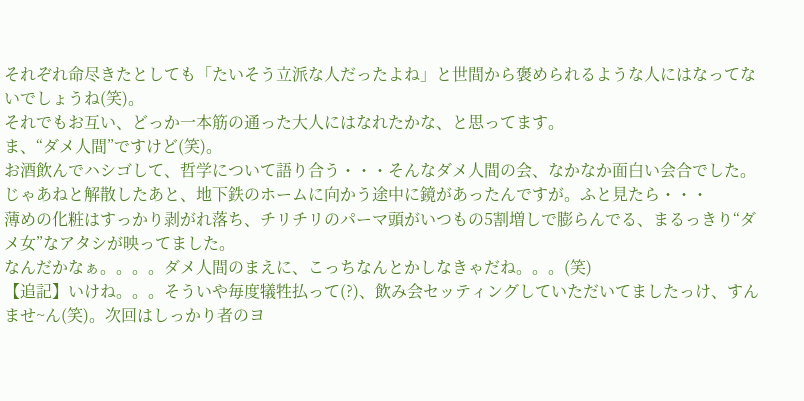それぞれ命尽きたとしても「たいそう立派な人だったよね」と世間から褒められるような人にはなってないでしょうね(笑)。
それでもお互い、どっか一本筋の通った大人にはなれたかな、と思ってます。
ま、“ダメ人間”ですけど(笑)。
お酒飲んでハシゴして、哲学について語り合う・・・そんなダメ人間の会、なかなか面白い会合でした。
じゃあねと解散したあと、地下鉄のホームに向かう途中に鏡があったんですが。ふと見たら・・・
薄めの化粧はすっかり剥がれ落ち、チリチリのパーマ頭がいつもの5割増しで膨らんでる、まるっきり“ダメ女”なアタシが映ってました。
なんだかなぁ。。。。ダメ人間のまえに、こっちなんとかしなきゃだね。。。(笑)
【追記】いけね。。。そういや毎度犠牲払って(?)、飲み会セッティングしていただいてましたっけ、すんませ~ん(笑)。次回はしっかり者のヨ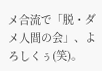メ合流で「脱・ダメ人間の会」、よろしくぅ(笑)。